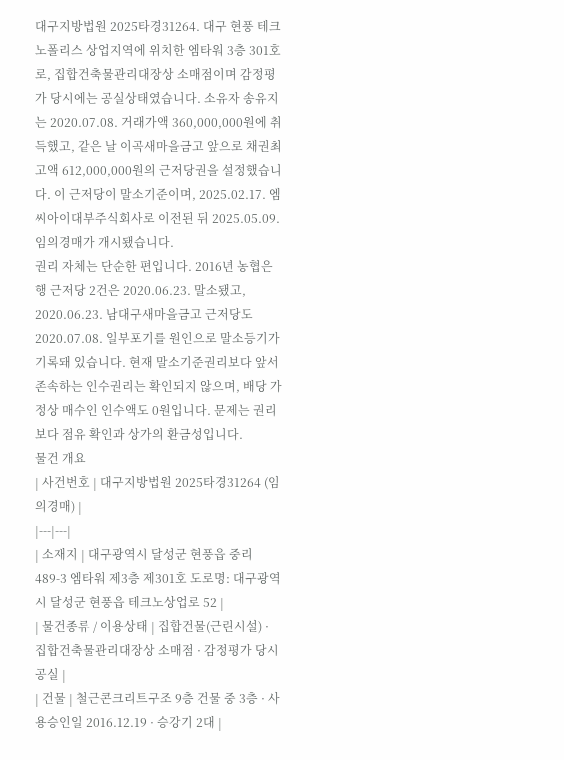대구지방법원 2025타경31264. 대구 현풍 테크노폴리스 상업지역에 위치한 엠타워 3층 301호로, 집합건축물관리대장상 소매점이며 감정평가 당시에는 공실상태였습니다. 소유자 송유지는 2020.07.08. 거래가액 360,000,000원에 취득했고, 같은 날 이곡새마을금고 앞으로 채권최고액 612,000,000원의 근저당권을 설정했습니다. 이 근저당이 말소기준이며, 2025.02.17. 엠씨아이대부주식회사로 이전된 뒤 2025.05.09. 임의경매가 개시됐습니다.
권리 자체는 단순한 편입니다. 2016년 농협은행 근저당 2건은 2020.06.23. 말소됐고, 2020.06.23. 남대구새마을금고 근저당도 2020.07.08. 일부포기를 원인으로 말소등기가 기록돼 있습니다. 현재 말소기준권리보다 앞서 존속하는 인수권리는 확인되지 않으며, 배당 가정상 매수인 인수액도 0원입니다. 문제는 권리보다 점유 확인과 상가의 환금성입니다.
물건 개요
| 사건번호 | 대구지방법원 2025타경31264 (임의경매) |
|---|---|
| 소재지 | 대구광역시 달성군 현풍읍 중리 489-3 엠타워 제3층 제301호 도로명: 대구광역시 달성군 현풍읍 테크노상업로 52 |
| 물건종류 / 이용상태 | 집합건물(근린시설) · 집합건축물관리대장상 소매점 · 감정평가 당시 공실 |
| 건물 | 철근콘크리트구조 9층 건물 중 3층 · 사용승인일 2016.12.19 · 승강기 2대 |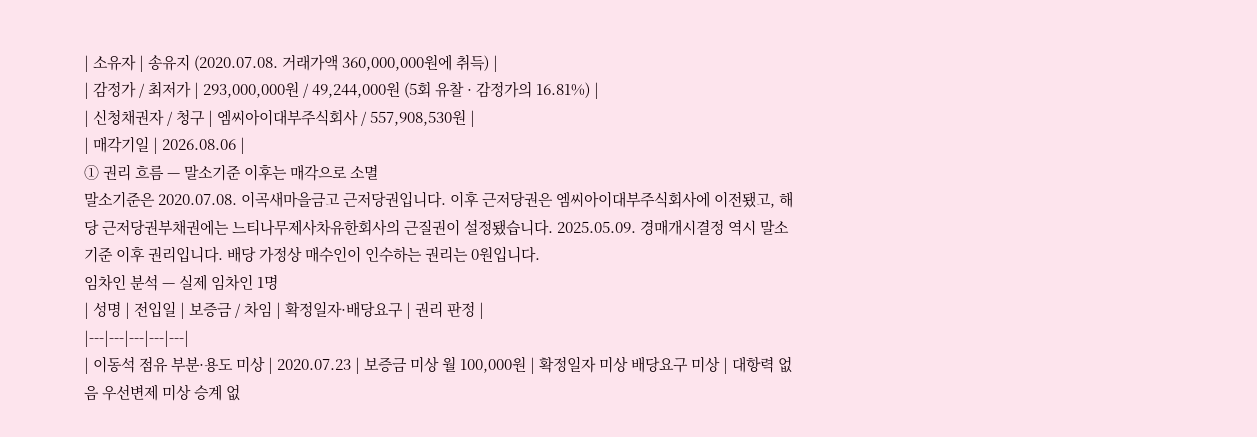| 소유자 | 송유지 (2020.07.08. 거래가액 360,000,000원에 취득) |
| 감정가 / 최저가 | 293,000,000원 / 49,244,000원 (5회 유찰 · 감정가의 16.81%) |
| 신청채권자 / 청구 | 엠씨아이대부주식회사 / 557,908,530원 |
| 매각기일 | 2026.08.06 |
① 권리 흐름 — 말소기준 이후는 매각으로 소멸
말소기준은 2020.07.08. 이곡새마을금고 근저당권입니다. 이후 근저당권은 엠씨아이대부주식회사에 이전됐고, 해당 근저당권부채권에는 느티나무제사차유한회사의 근질권이 설정됐습니다. 2025.05.09. 경매개시결정 역시 말소기준 이후 권리입니다. 배당 가정상 매수인이 인수하는 권리는 0원입니다.
임차인 분석 — 실제 임차인 1명
| 성명 | 전입일 | 보증금 / 차임 | 확정일자·배당요구 | 권리 판정 |
|---|---|---|---|---|
| 이동석 점유 부분·용도 미상 | 2020.07.23 | 보증금 미상 월 100,000원 | 확정일자 미상 배당요구 미상 | 대항력 없음 우선변제 미상 승계 없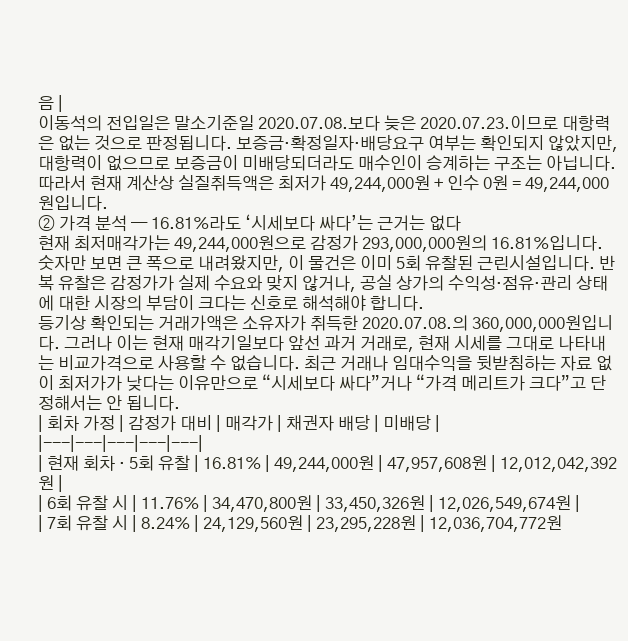음 |
이동석의 전입일은 말소기준일 2020.07.08.보다 늦은 2020.07.23.이므로 대항력은 없는 것으로 판정됩니다. 보증금·확정일자·배당요구 여부는 확인되지 않았지만, 대항력이 없으므로 보증금이 미배당되더라도 매수인이 승계하는 구조는 아닙니다. 따라서 현재 계산상 실질취득액은 최저가 49,244,000원 + 인수 0원 = 49,244,000원입니다.
② 가격 분석 — 16.81%라도 ‘시세보다 싸다’는 근거는 없다
현재 최저매각가는 49,244,000원으로 감정가 293,000,000원의 16.81%입니다. 숫자만 보면 큰 폭으로 내려왔지만, 이 물건은 이미 5회 유찰된 근린시설입니다. 반복 유찰은 감정가가 실제 수요와 맞지 않거나, 공실 상가의 수익성·점유·관리 상태에 대한 시장의 부담이 크다는 신호로 해석해야 합니다.
등기상 확인되는 거래가액은 소유자가 취득한 2020.07.08.의 360,000,000원입니다. 그러나 이는 현재 매각기일보다 앞선 과거 거래로, 현재 시세를 그대로 나타내는 비교가격으로 사용할 수 없습니다. 최근 거래나 임대수익을 뒷받침하는 자료 없이 최저가가 낮다는 이유만으로 “시세보다 싸다”거나 “가격 메리트가 크다”고 단정해서는 안 됩니다.
| 회차 가정 | 감정가 대비 | 매각가 | 채권자 배당 | 미배당 |
|---|---|---|---|---|
| 현재 회차 · 5회 유찰 | 16.81% | 49,244,000원 | 47,957,608원 | 12,012,042,392원 |
| 6회 유찰 시 | 11.76% | 34,470,800원 | 33,450,326원 | 12,026,549,674원 |
| 7회 유찰 시 | 8.24% | 24,129,560원 | 23,295,228원 | 12,036,704,772원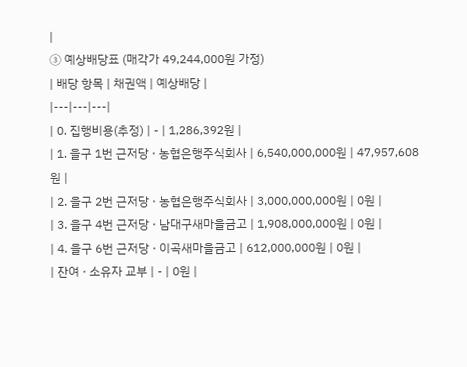|
③ 예상배당표 (매각가 49,244,000원 가정)
| 배당 항목 | 채권액 | 예상배당 |
|---|---|---|
| 0. 집행비용(추정) | - | 1,286,392원 |
| 1. 을구 1번 근저당 · 농협은행주식회사 | 6,540,000,000원 | 47,957,608원 |
| 2. 을구 2번 근저당 · 농협은행주식회사 | 3,000,000,000원 | 0원 |
| 3. 을구 4번 근저당 · 남대구새마을금고 | 1,908,000,000원 | 0원 |
| 4. 을구 6번 근저당 · 이곡새마을금고 | 612,000,000원 | 0원 |
| 잔여 · 소유자 교부 | - | 0원 |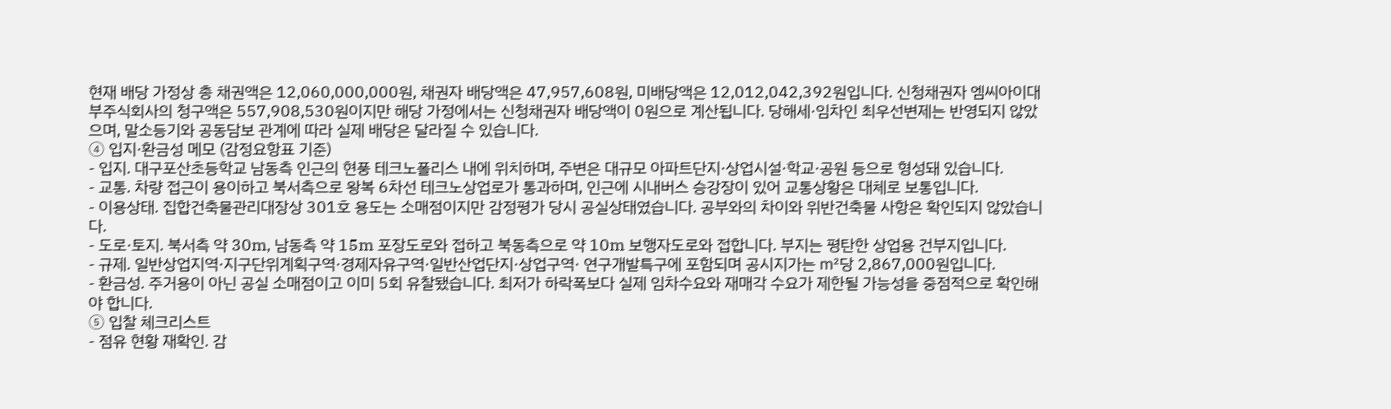현재 배당 가정상 총 채권액은 12,060,000,000원, 채권자 배당액은 47,957,608원, 미배당액은 12,012,042,392원입니다. 신청채권자 엠씨아이대부주식회사의 청구액은 557,908,530원이지만 해당 가정에서는 신청채권자 배당액이 0원으로 계산됩니다. 당해세·임차인 최우선변제는 반영되지 않았으며, 말소등기와 공동담보 관계에 따라 실제 배당은 달라질 수 있습니다.
④ 입지·환금성 메모 (감정요항표 기준)
- 입지. 대구포산초등학교 남동측 인근의 현풍 테크노폴리스 내에 위치하며, 주변은 대규모 아파트단지·상업시설·학교·공원 등으로 형성돼 있습니다.
- 교통. 차량 접근이 용이하고 북서측으로 왕복 6차선 테크노상업로가 통과하며, 인근에 시내버스 승강장이 있어 교통상황은 대체로 보통입니다.
- 이용상태. 집합건축물관리대장상 301호 용도는 소매점이지만 감정평가 당시 공실상태였습니다. 공부와의 차이와 위반건축물 사항은 확인되지 않았습니다.
- 도로·토지. 북서측 약 30m, 남동측 약 15m 포장도로와 접하고 북동측으로 약 10m 보행자도로와 접합니다. 부지는 평탄한 상업용 건부지입니다.
- 규제. 일반상업지역·지구단위계획구역·경제자유구역·일반산업단지·상업구역· 연구개발특구에 포함되며 공시지가는 ㎡당 2,867,000원입니다.
- 환금성. 주거용이 아닌 공실 소매점이고 이미 5회 유찰됐습니다. 최저가 하락폭보다 실제 임차수요와 재매각 수요가 제한될 가능성을 중점적으로 확인해야 합니다.
⑤ 입찰 체크리스트
- 점유 현황 재확인. 감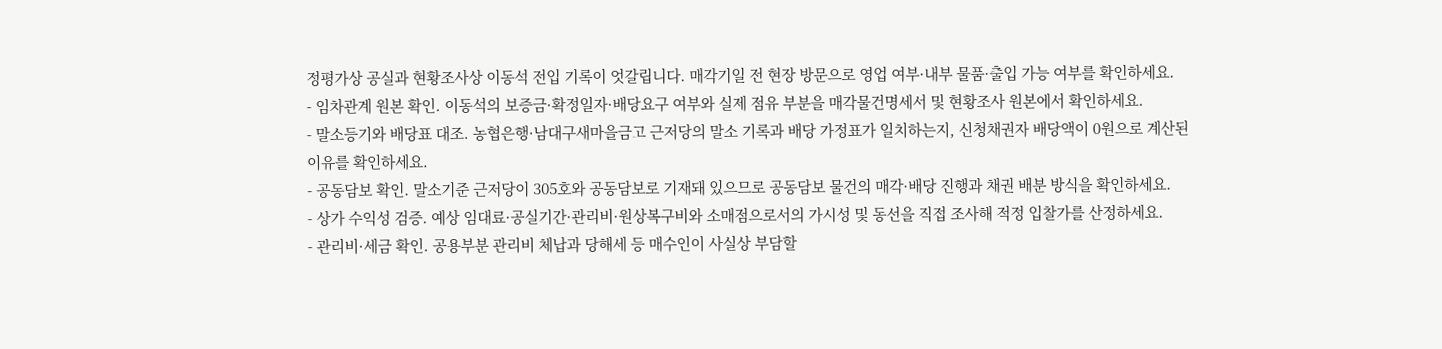정평가상 공실과 현황조사상 이동석 전입 기록이 엇갈립니다. 매각기일 전 현장 방문으로 영업 여부·내부 물품·출입 가능 여부를 확인하세요.
- 임차관계 원본 확인. 이동석의 보증금·확정일자·배당요구 여부와 실제 점유 부분을 매각물건명세서 및 현황조사 원본에서 확인하세요.
- 말소등기와 배당표 대조. 농협은행·남대구새마을금고 근저당의 말소 기록과 배당 가정표가 일치하는지, 신청채권자 배당액이 0원으로 계산된 이유를 확인하세요.
- 공동담보 확인. 말소기준 근저당이 305호와 공동담보로 기재돼 있으므로 공동담보 물건의 매각·배당 진행과 채권 배분 방식을 확인하세요.
- 상가 수익성 검증. 예상 임대료·공실기간·관리비·원상복구비와 소매점으로서의 가시성 및 동선을 직접 조사해 적정 입찰가를 산정하세요.
- 관리비·세금 확인. 공용부분 관리비 체납과 당해세 등 매수인이 사실상 부담할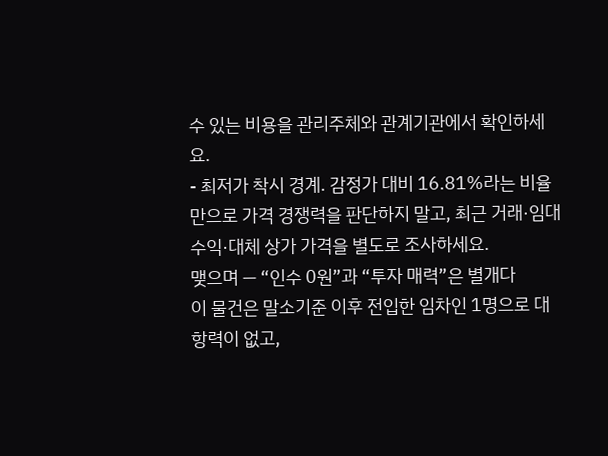수 있는 비용을 관리주체와 관계기관에서 확인하세요.
- 최저가 착시 경계. 감정가 대비 16.81%라는 비율만으로 가격 경쟁력을 판단하지 말고, 최근 거래·임대수익·대체 상가 가격을 별도로 조사하세요.
맺으며 — “인수 0원”과 “투자 매력”은 별개다
이 물건은 말소기준 이후 전입한 임차인 1명으로 대항력이 없고,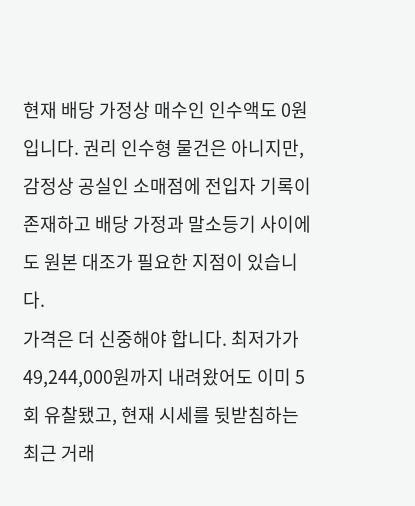현재 배당 가정상 매수인 인수액도 0원입니다. 권리 인수형 물건은 아니지만, 감정상 공실인 소매점에 전입자 기록이 존재하고 배당 가정과 말소등기 사이에도 원본 대조가 필요한 지점이 있습니다.
가격은 더 신중해야 합니다. 최저가가 49,244,000원까지 내려왔어도 이미 5회 유찰됐고, 현재 시세를 뒷받침하는 최근 거래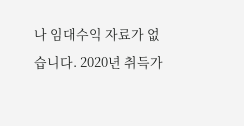나 임대수익 자료가 없습니다. 2020년 취득가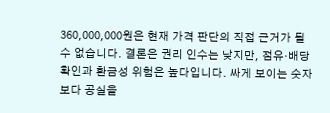360,000,000원은 현재 가격 판단의 직접 근거가 될 수 없습니다. 결론은 권리 인수는 낮지만, 점유·배당 확인과 환금성 위험은 높다입니다. 싸게 보이는 숫자보다 공실을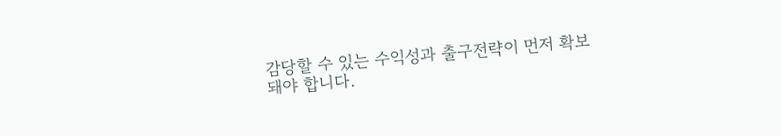감당할 수 있는 수익성과 출구전략이 먼저 확보돼야 합니다.